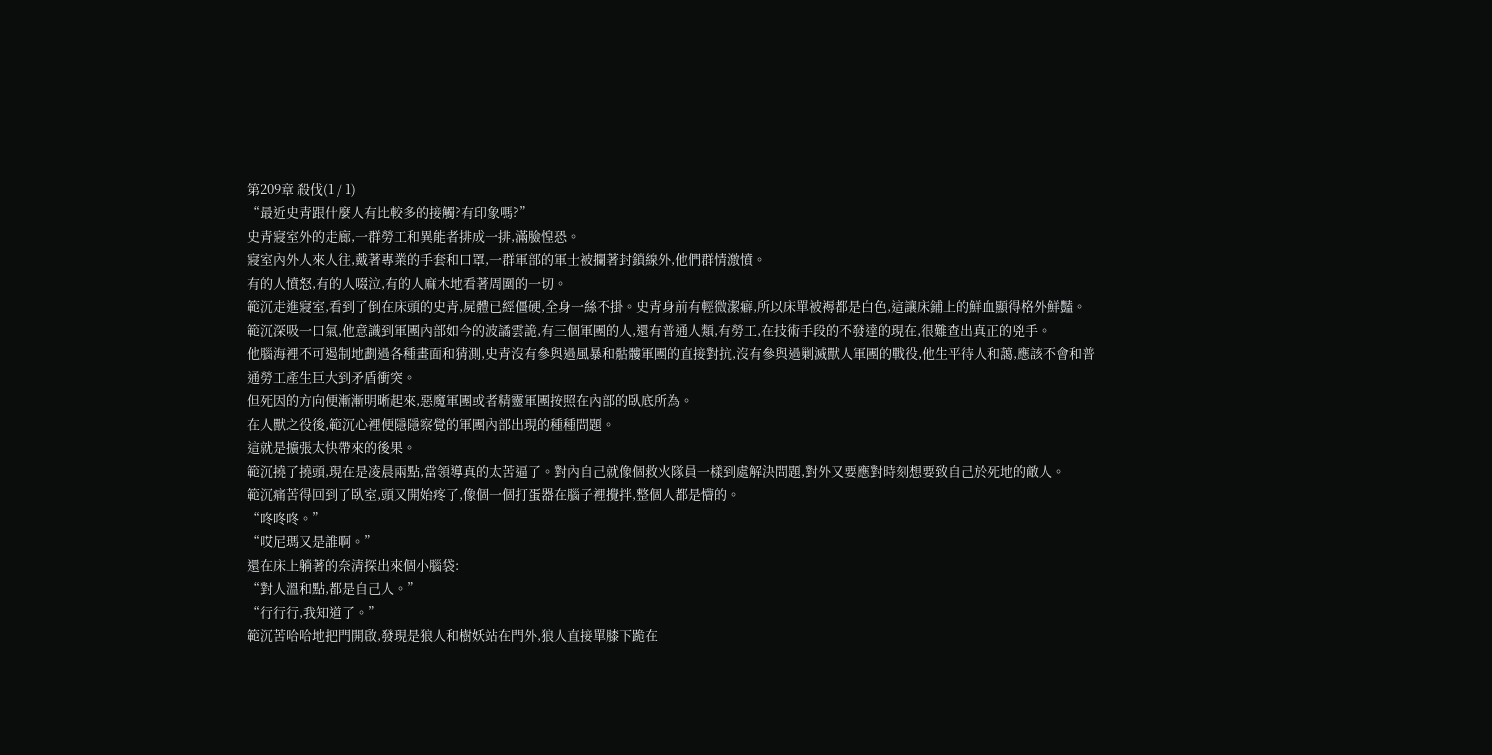第209章 殺伐(1 / 1)
“最近史青跟什麼人有比較多的接觸?有印象嗎?”
史青寢室外的走廊,一群勞工和異能者排成一排,滿臉惶恐。
寢室內外人來人往,戴著專業的手套和口罩,一群軍部的軍士被攔著封鎖線外,他們群情激憤。
有的人憤怒,有的人啜泣,有的人麻木地看著周圍的一切。
範沉走進寢室,看到了倒在床頭的史青,屍體已經僵硬,全身一絲不掛。史青身前有輕微潔癖,所以床單被褥都是白色,這讓床鋪上的鮮血顯得格外鮮豔。
範沉深吸一口氣,他意識到軍團內部如今的波譎雲詭,有三個軍團的人,還有普通人類,有勞工,在技術手段的不發達的現在,很難查出真正的兇手。
他腦海裡不可遏制地劃過各種畫面和猜測,史青沒有參與過風暴和骷髏軍團的直接對抗,沒有參與過剿滅獸人軍團的戰役,他生平待人和藹,應該不會和普通勞工產生巨大到矛盾衝突。
但死因的方向便漸漸明晰起來,惡魔軍團或者精靈軍團按照在內部的臥底所為。
在人獸之役後,範沉心裡便隱隱察覺的軍團內部出現的種種問題。
這就是擴張太快帶來的後果。
範沉撓了撓頭,現在是凌晨兩點,當領導真的太苦逼了。對內自己就像個救火隊員一樣到處解決問題,對外又要應對時刻想要致自己於死地的敵人。
範沉痛苦得回到了臥室,頭又開始疼了,像個一個打蛋器在腦子裡攪拌,整個人都是懵的。
“咚咚咚。”
“哎尼瑪又是誰啊。”
還在床上躺著的奈清探出來個小腦袋:
“對人溫和點,都是自己人。”
“行行行,我知道了。”
範沉苦哈哈地把門開啟,發現是狼人和樹妖站在門外,狼人直接單膝下跪在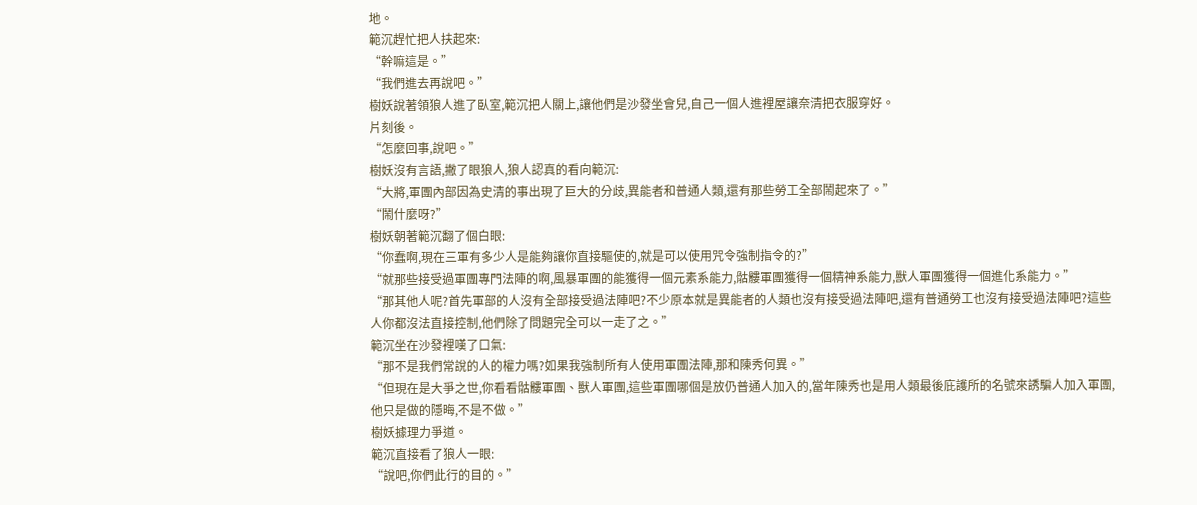地。
範沉趕忙把人扶起來:
“幹嘛這是。”
“我們進去再說吧。”
樹妖說著領狼人進了臥室,範沉把人關上,讓他們是沙發坐會兒,自己一個人進裡屋讓奈清把衣服穿好。
片刻後。
“怎麼回事,說吧。”
樹妖沒有言語,撇了眼狼人,狼人認真的看向範沉:
“大將,軍團內部因為史清的事出現了巨大的分歧,異能者和普通人類,還有那些勞工全部鬧起來了。”
“鬧什麼呀?”
樹妖朝著範沉翻了個白眼:
“你蠢啊,現在三軍有多少人是能夠讓你直接驅使的,就是可以使用咒令強制指令的?”
“就那些接受過軍團專門法陣的啊,風暴軍團的能獲得一個元素系能力,骷髏軍團獲得一個精神系能力,獸人軍團獲得一個進化系能力。”
“那其他人呢?首先軍部的人沒有全部接受過法陣吧?不少原本就是異能者的人類也沒有接受過法陣吧,還有普通勞工也沒有接受過法陣吧?這些人你都沒法直接控制,他們除了問題完全可以一走了之。”
範沉坐在沙發裡嘆了口氣:
“那不是我們常說的人的權力嗎?如果我強制所有人使用軍團法陣,那和陳秀何異。”
“但現在是大爭之世,你看看骷髏軍團、獸人軍團,這些軍團哪個是放仍普通人加入的,當年陳秀也是用人類最後庇護所的名號來誘騙人加入軍團,他只是做的隱晦,不是不做。”
樹妖據理力爭道。
範沉直接看了狼人一眼:
“說吧,你們此行的目的。”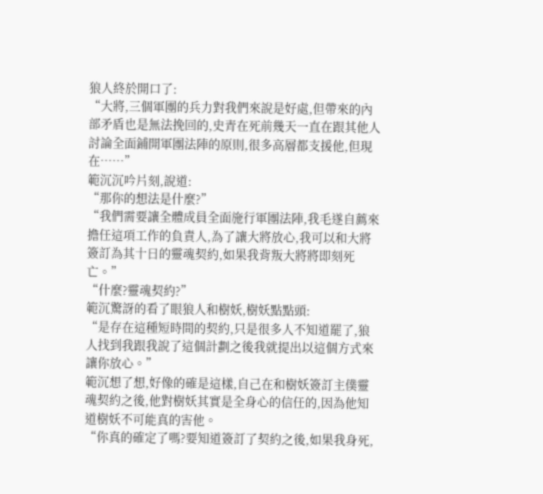狼人終於開口了:
“大將,三個軍團的兵力對我們來說是好處,但帶來的內部矛盾也是無法挽回的,史青在死前幾天一直在跟其他人討論全面鋪開軍團法陣的原則,很多高層都支援他,但現在……”
範沉沉吟片刻,說道:
“那你的想法是什麼?”
“我們需要讓全體成員全面施行軍團法陣,我毛遂自薦來擔任這項工作的負責人,為了讓大將放心,我可以和大將簽訂為其十日的靈魂契約,如果我背叛大將將即刻死亡。”
“什麼?靈魂契約?”
範沉驚訝的看了眼狼人和樹妖,樹妖點點頭:
“是存在這種短時間的契約,只是很多人不知道罷了,狼人找到我跟我說了這個計劃之後我就提出以這個方式來讓你放心。”
範沉想了想,好像的確是這樣,自己在和樹妖簽訂主僕靈魂契約之後,他對樹妖其實是全身心的信任的,因為他知道樹妖不可能真的害他。
“你真的確定了嗎?要知道簽訂了契約之後,如果我身死,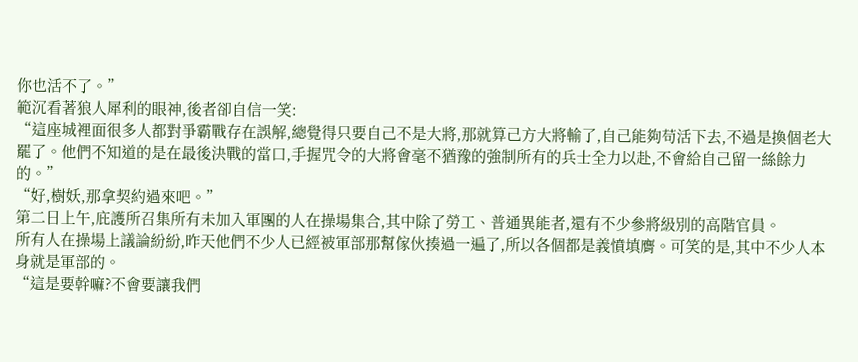你也活不了。”
範沉看著狼人犀利的眼神,後者卻自信一笑:
“這座城裡面很多人都對爭霸戰存在誤解,總覺得只要自己不是大將,那就算己方大將輸了,自己能夠苟活下去,不過是換個老大罷了。他們不知道的是在最後決戰的當口,手握咒令的大將會毫不猶豫的強制所有的兵士全力以赴,不會給自己留一絲餘力的。”
“好,樹妖,那拿契約過來吧。”
第二日上午,庇護所召集所有未加入軍團的人在操場集合,其中除了勞工、普通異能者,還有不少參將級別的高階官員。
所有人在操場上議論紛紛,昨天他們不少人已經被軍部那幫傢伙揍過一遍了,所以各個都是義憤填膺。可笑的是,其中不少人本身就是軍部的。
“這是要幹嘛?不會要讓我們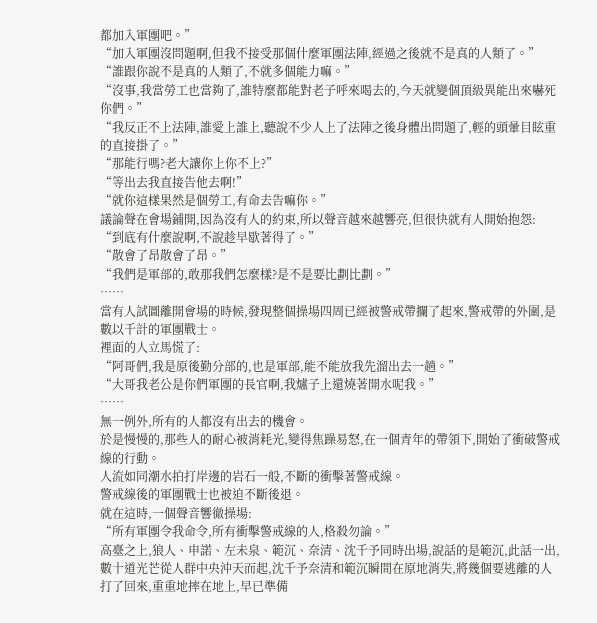都加入軍團吧。”
“加入軍團沒問題啊,但我不接受那個什麼軍團法陣,經過之後就不是真的人類了。”
“誰跟你說不是真的人類了,不就多個能力嘛。”
“沒事,我當勞工也當夠了,誰特麼都能對老子呼來喝去的,今天就變個頂級異能出來嚇死你們。”
“我反正不上法陣,誰愛上誰上,聽說不少人上了法陣之後身體出問題了,輕的頭暈目眩重的直接掛了。”
“那能行嗎?老大讓你上你不上?”
“等出去我直接告他去啊!”
“就你這樣果然是個勞工,有命去告嘛你。”
議論聲在會場鋪開,因為沒有人的約束,所以聲音越來越響亮,但很快就有人開始抱怨:
“到底有什麼說啊,不說趁早歇著得了。”
“散會了昂散會了昂。”
“我們是軍部的,敢那我們怎麼樣?是不是要比劃比劃。”
……
當有人試圖離開會場的時候,發現整個操場四周已經被警戒帶攔了起來,警戒帶的外圍,是數以千計的軍團戰士。
裡面的人立馬慌了:
“阿哥們,我是原後勤分部的,也是軍部,能不能放我先溜出去一趟。”
“大哥我老公是你們軍團的長官啊,我爐子上還燒著開水呢我。”
……
無一例外,所有的人都沒有出去的機會。
於是慢慢的,那些人的耐心被消耗光,變得焦躁易怒,在一個青年的帶領下,開始了衝破警戒線的行動。
人流如同潮水拍打岸邊的岩石一般,不斷的衝擊著警戒線。
警戒線後的軍團戰士也被迫不斷後退。
就在這時,一個聲音響徹操場:
“所有軍團令我命令,所有衝擊警戒線的人,格殺勿論。”
高臺之上,狼人、申諾、左未泉、範沉、奈清、沈千予同時出場,說話的是範沉,此話一出,數十道光芒從人群中央沖天而起,沈千予奈清和範沉瞬間在原地消失,將幾個要逃離的人打了回來,重重地摔在地上,早已準備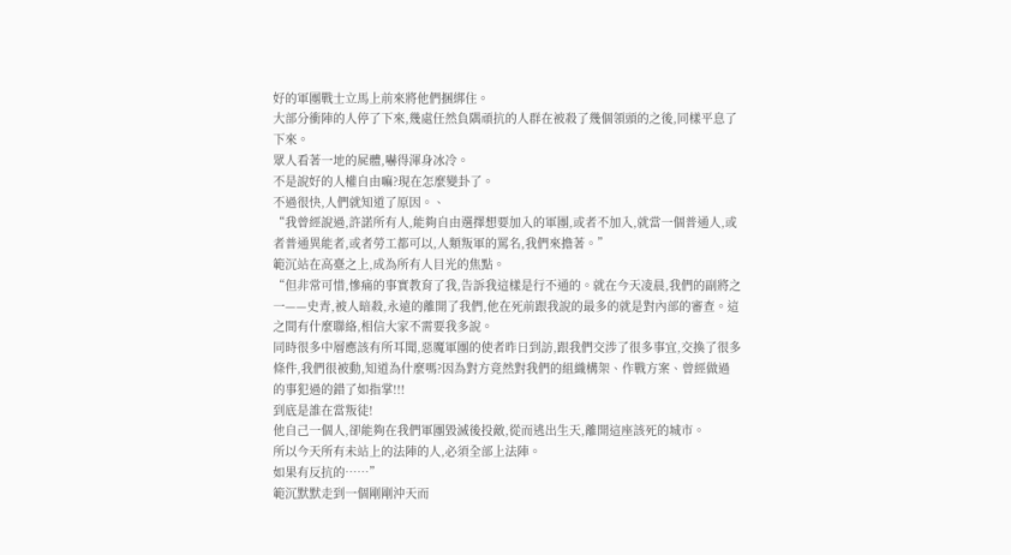好的軍團戰士立馬上前來將他們捆綁住。
大部分衝陣的人停了下來,幾處任然負隅頑抗的人群在被殺了幾個領頭的之後,同樣平息了下來。
眾人看著一地的屍體,嚇得渾身冰冷。
不是說好的人權自由嘛?現在怎麼變卦了。
不過很快,人們就知道了原因。、
“我曾經說過,許諾所有人,能夠自由選擇想要加入的軍團,或者不加入,就當一個普通人,或者普通異能者,或者勞工都可以,人類叛軍的罵名,我們來擔著。”
範沉站在高臺之上,成為所有人目光的焦點。
“但非常可惜,慘痛的事實教育了我,告訴我這樣是行不通的。就在今天凌晨,我們的副將之一——史青,被人暗殺,永遠的離開了我們,他在死前跟我說的最多的就是對內部的審查。這之間有什麼聯絡,相信大家不需要我多說。
同時很多中層應該有所耳聞,惡魔軍團的使者昨日到訪,跟我們交涉了很多事宜,交換了很多條件,我們很被動,知道為什麼嗎?因為對方竟然對我們的組織構架、作戰方案、曾經做過的事犯過的錯了如指掌!!!
到底是誰在當叛徒!
他自己一個人,卻能夠在我們軍團毀滅後投敵,從而逃出生天,離開這座該死的城市。
所以今天所有未站上的法陣的人,必須全部上法陣。
如果有反抗的……”
範沉默默走到一個剛剛沖天而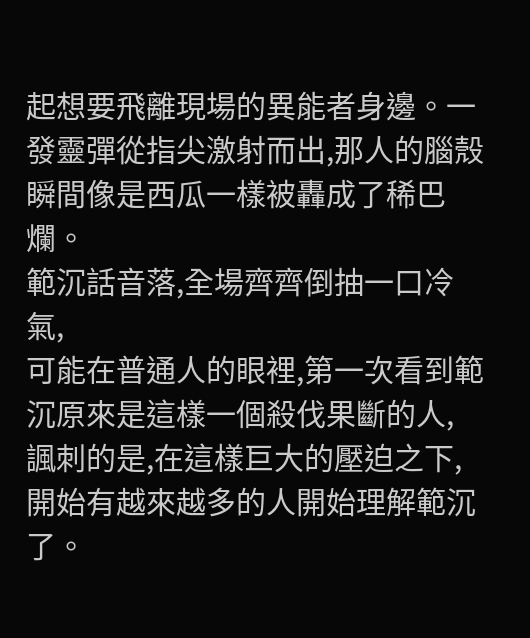起想要飛離現場的異能者身邊。一發靈彈從指尖激射而出,那人的腦殼瞬間像是西瓜一樣被轟成了稀巴爛。
範沉話音落,全場齊齊倒抽一口冷氣,
可能在普通人的眼裡,第一次看到範沉原來是這樣一個殺伐果斷的人,
諷刺的是,在這樣巨大的壓迫之下,開始有越來越多的人開始理解範沉了。